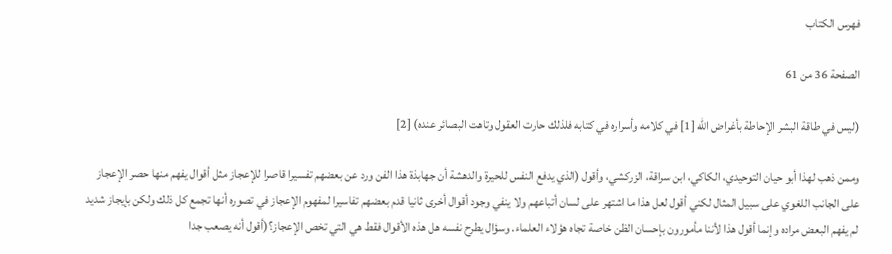فهرس الكتاب

الصفحة 36 من 61

(ليس في طاقة البشر الإحاطة بأغراض الله [1] في كلامه وأسراره في كتابه فلذلك حارت العقول وتاهت البصائر عنده) [2]

وممن ذهب لهذا أبو حيان التوحيدي، الكاكي، ابن سراقة، الزركشي، وأقول (الذي يدفع النفس للحيرة والدهشة أن جهابذة هذا الفن ورد عن بعضهم تفسيرا قاصرا للإعجاز مثل أقوال يفهم منها حصر الإعجاز على الجانب اللغوي على سبيل المثال لكني أقول لعل هذا ما اشتهر على لسان أتباعهم ولا ينفي وجود أقوال أخرى ثانيا قدم بعضهم تفاسيرا لمفهوم الإعجاز في تصوره أنها تجمع كل ذلك ولكن بإيجاز شديد لم يفهم البعض مراده وإنما أقول هذا لأننا مأمورون بإحسان الظن خاصة تجاه هؤلاء العلماء. وسؤال يطرح نفسه هل هذه الأقوال فقط هي التي تخص الإعجاز؟(أقول أنه يصعب جدا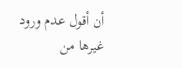أن أقول عدم ورود غيرها من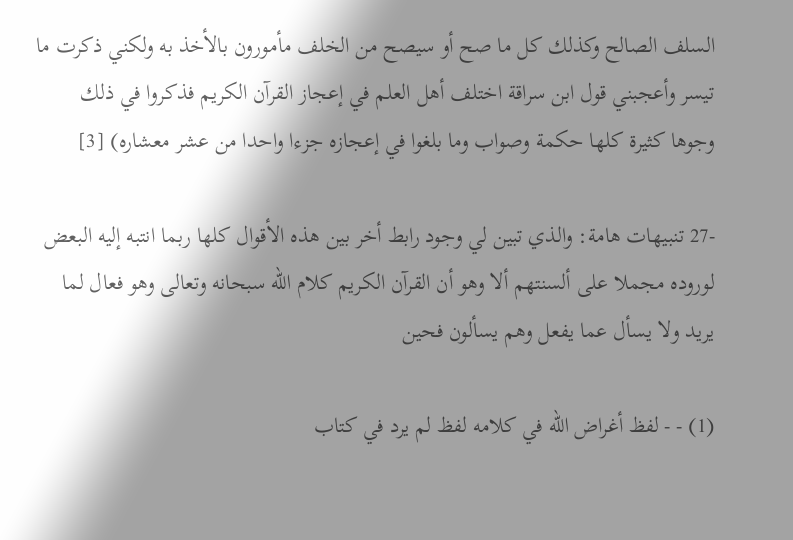السلف الصالح وكذلك كل ما صح أو سيصح من الخلف مأمورون بالأخذ به ولكني ذكرت ما تيسر وأعجبني قول ابن سراقة اختلف أهل العلم في إعجاز القرآن الكريم فذكروا في ذلك وجوها كثيرة كلها حكمة وصواب وما بلغوا في إعجازه جزءا واحدا من عشر معشاره) [3]

-27 تنبيهات هامة: والذي تبين لي وجود رابط أخر بين هذه الأقوال كلها ربما انتبه إليه البعض لوروده مجملا على ألسنتهم ألا وهو أن القرآن الكريم كلام الله سبحانه وتعالى وهو فعال لما يريد ولا يسأل عما يفعل وهم يسألون فحين

(1) - - لفظ أغراض الله في كلامه لفظ لم يرد في كتاب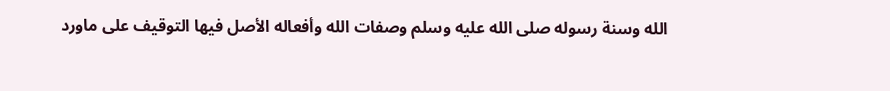الله وسنة رسوله صلى الله عليه وسلم وصفات الله وأفعاله الأصل فيها التوقيف على ماورد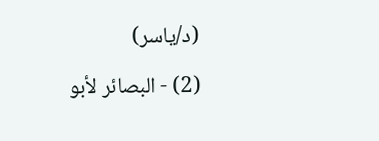(د/ياسر)

(2) - البصائر لأبو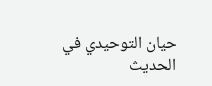حيان التوحيدي في الحديث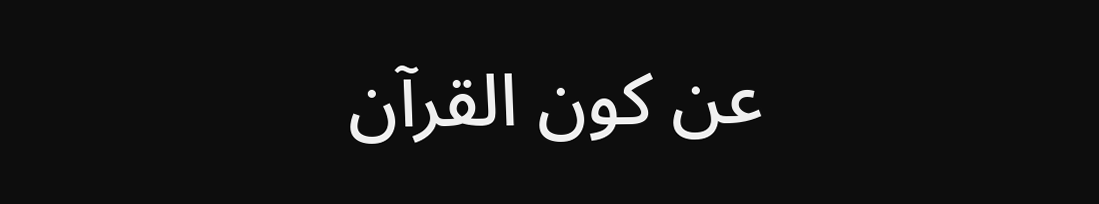عن كون القرآن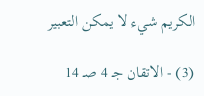الكريم شيء لا يمكن التعبير

(3) - الاتقان جـ 4 صـ 14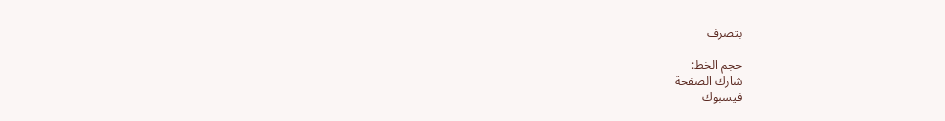بتصرف

حجم الخط:
شارك الصفحة
فيسبوك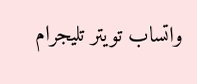واتساب تويتر تليجرام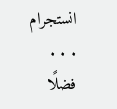انستجرام
. . .
فضلًا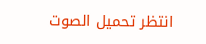انتظر تحميل الصوت